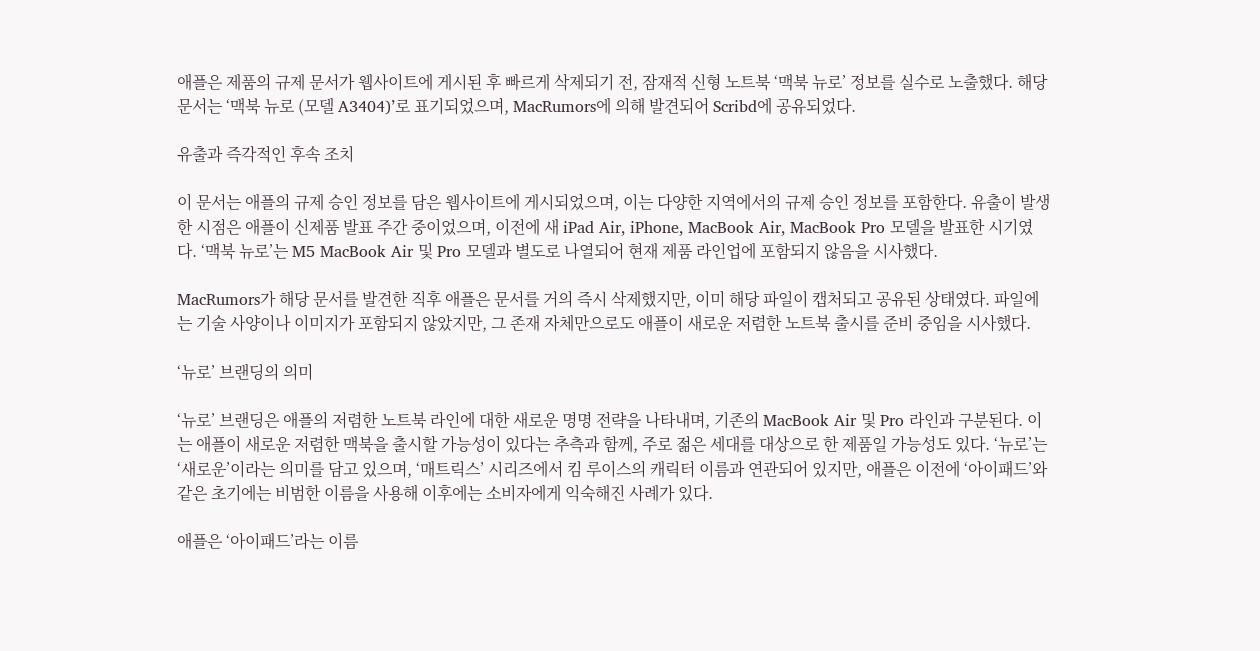애플은 제품의 규제 문서가 웹사이트에 게시된 후 빠르게 삭제되기 전, 잠재적 신형 노트북 ‘맥북 뉴로’ 정보를 실수로 노출했다. 해당 문서는 ‘맥북 뉴로 (모델 A3404)’로 표기되었으며, MacRumors에 의해 발견되어 Scribd에 공유되었다.

유출과 즉각적인 후속 조치

이 문서는 애플의 규제 승인 정보를 담은 웹사이트에 게시되었으며, 이는 다양한 지역에서의 규제 승인 정보를 포함한다. 유출이 발생한 시점은 애플이 신제품 발표 주간 중이었으며, 이전에 새 iPad Air, iPhone, MacBook Air, MacBook Pro 모델을 발표한 시기였다. ‘맥북 뉴로’는 M5 MacBook Air 및 Pro 모델과 별도로 나열되어 현재 제품 라인업에 포함되지 않음을 시사했다.

MacRumors가 해당 문서를 발견한 직후 애플은 문서를 거의 즉시 삭제했지만, 이미 해당 파일이 캡처되고 공유된 상태였다. 파일에는 기술 사양이나 이미지가 포함되지 않았지만, 그 존재 자체만으로도 애플이 새로운 저렴한 노트북 출시를 준비 중임을 시사했다.

‘뉴로’ 브랜딩의 의미

‘뉴로’ 브랜딩은 애플의 저렴한 노트북 라인에 대한 새로운 명명 전략을 나타내며, 기존의 MacBook Air 및 Pro 라인과 구분된다. 이는 애플이 새로운 저렴한 맥북을 출시할 가능성이 있다는 추측과 함께, 주로 젊은 세대를 대상으로 한 제품일 가능성도 있다. ‘뉴로’는 ‘새로운’이라는 의미를 담고 있으며, ‘매트릭스’ 시리즈에서 킴 루이스의 캐릭터 이름과 연관되어 있지만, 애플은 이전에 ‘아이패드’와 같은 초기에는 비범한 이름을 사용해 이후에는 소비자에게 익숙해진 사례가 있다.

애플은 ‘아이패드’라는 이름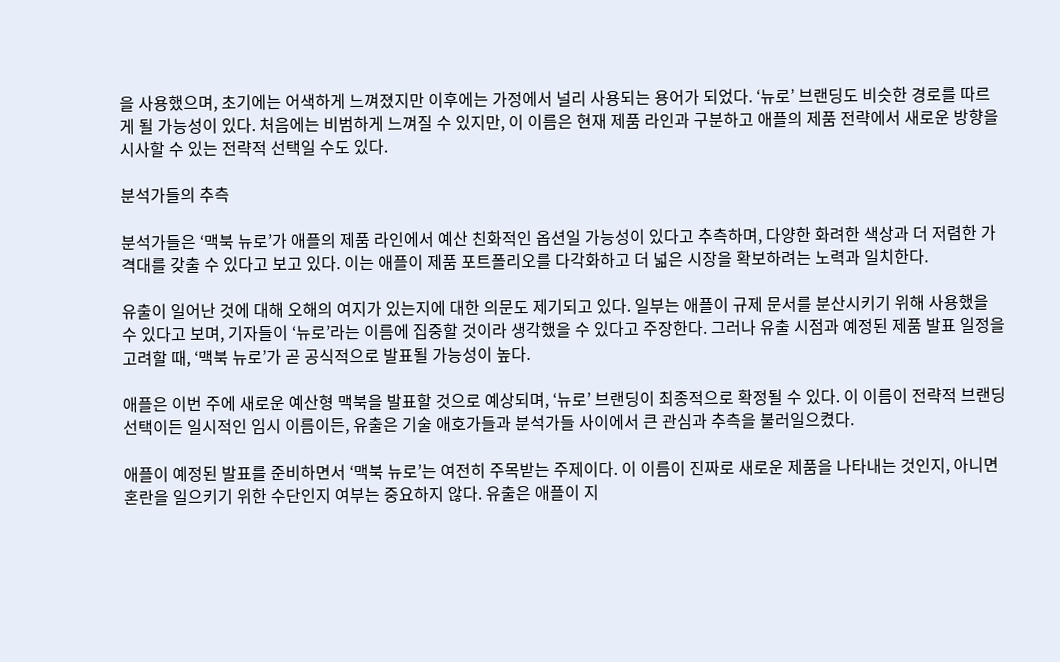을 사용했으며, 초기에는 어색하게 느껴졌지만 이후에는 가정에서 널리 사용되는 용어가 되었다. ‘뉴로’ 브랜딩도 비슷한 경로를 따르게 될 가능성이 있다. 처음에는 비범하게 느껴질 수 있지만, 이 이름은 현재 제품 라인과 구분하고 애플의 제품 전략에서 새로운 방향을 시사할 수 있는 전략적 선택일 수도 있다.

분석가들의 추측

분석가들은 ‘맥북 뉴로’가 애플의 제품 라인에서 예산 친화적인 옵션일 가능성이 있다고 추측하며, 다양한 화려한 색상과 더 저렴한 가격대를 갖출 수 있다고 보고 있다. 이는 애플이 제품 포트폴리오를 다각화하고 더 넓은 시장을 확보하려는 노력과 일치한다.

유출이 일어난 것에 대해 오해의 여지가 있는지에 대한 의문도 제기되고 있다. 일부는 애플이 규제 문서를 분산시키기 위해 사용했을 수 있다고 보며, 기자들이 ‘뉴로’라는 이름에 집중할 것이라 생각했을 수 있다고 주장한다. 그러나 유출 시점과 예정된 제품 발표 일정을 고려할 때, ‘맥북 뉴로’가 곧 공식적으로 발표될 가능성이 높다.

애플은 이번 주에 새로운 예산형 맥북을 발표할 것으로 예상되며, ‘뉴로’ 브랜딩이 최종적으로 확정될 수 있다. 이 이름이 전략적 브랜딩 선택이든 일시적인 임시 이름이든, 유출은 기술 애호가들과 분석가들 사이에서 큰 관심과 추측을 불러일으켰다.

애플이 예정된 발표를 준비하면서 ‘맥북 뉴로’는 여전히 주목받는 주제이다. 이 이름이 진짜로 새로운 제품을 나타내는 것인지, 아니면 혼란을 일으키기 위한 수단인지 여부는 중요하지 않다. 유출은 애플이 지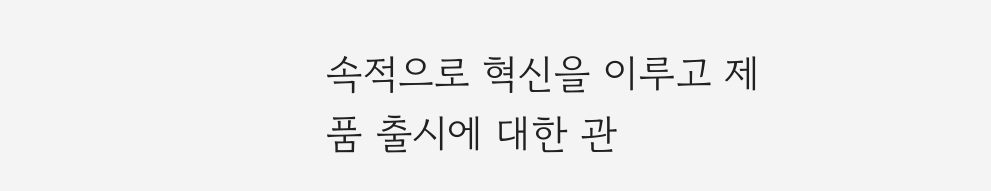속적으로 혁신을 이루고 제품 출시에 대한 관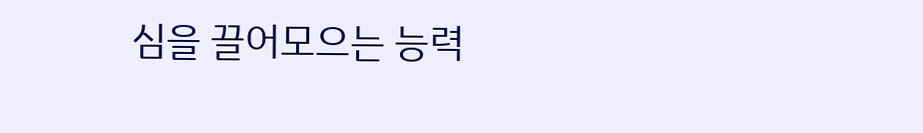심을 끌어모으는 능력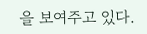을 보여주고 있다.